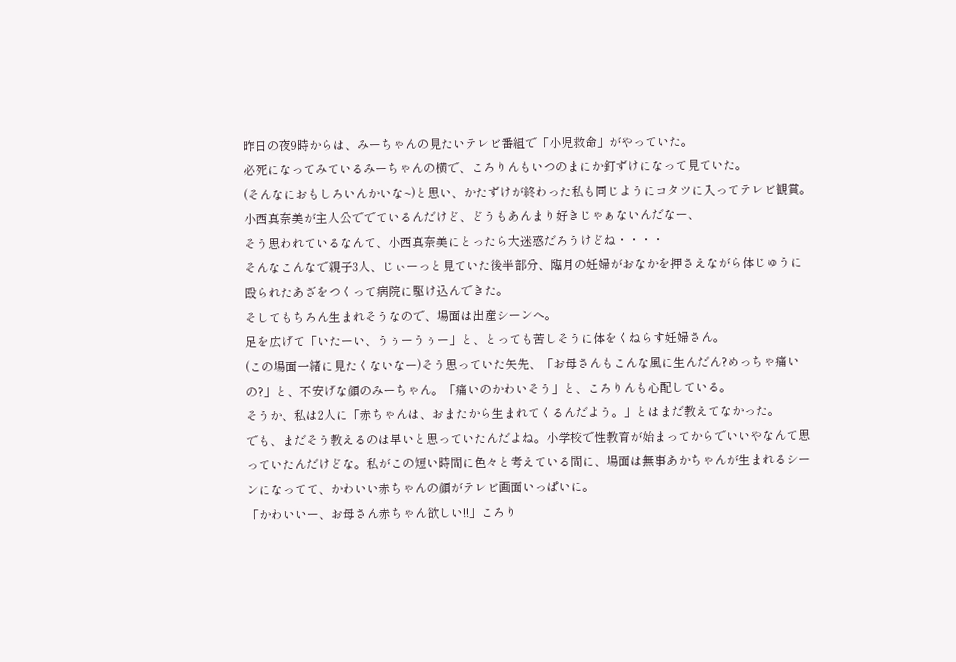昨日の夜9時からは、みーちゃんの見たいテレビ番組で「小児救命」がやっていた。
必死になってみているみーちゃんの横で、ころりんもいつのまにか釘ずけになって見ていた。
(そんなにおもしろいんかいな~)と思い、かたずけが終わった私も同じようにコタツに入ってテレビ観賞。小西真奈美が主人公ででているんだけど、どうもあんまり好きじゃぁないんだなー、
そう思われているなんて、小西真奈美にとったら大迷惑だろうけどね・・・・
そんなこんなで親子3人、じぃーっと見ていた後半部分、臨月の妊婦がおなかを押さえながら体じゅうに殴られたあざをつくって病院に駆け込んできた。
そしてもちろん生まれそうなので、場面は出産シーンへ。
足を広げて「いたーい、うぅーうぅー」と、とっても苦しそうに体をくねらす妊婦さん。
(この場面一緒に見たくないなー)そう思っていた矢先、「お母さんもこんな風に生んだん?めっちゃ痛いの?」と、不安げな顔のみーちゃん。「痛いのかわいそう」と、ころりんも心配している。
そうか、私は2人に「赤ちゃんは、おまたから生まれてくるんだよう。」とはまだ教えてなかった。
でも、まだそう教えるのは早いと思っていたんだよね。小学校で性教育が始まってからでいいやなんて思っていたんだけどな。私がこの短い時間に色々と考えている間に、場面は無事あかちゃんが生まれるシーンになってて、かわいい赤ちゃんの顔がテレビ画面いっぱいに。
「かわいいー、お母さん赤ちゃん欲しい!!」ころり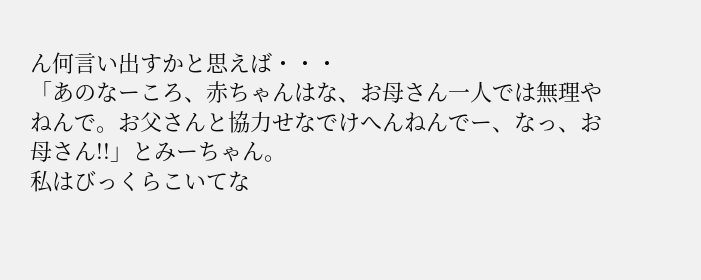ん何言い出すかと思えば・・・
「あのなーころ、赤ちゃんはな、お母さん一人では無理やねんで。お父さんと協力せなでけへんねんでー、なっ、お母さん!!」とみーちゃん。
私はびっくらこいてな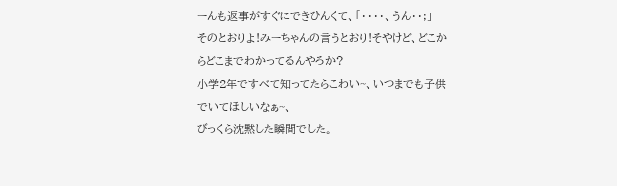ーんも返事がすぐにできひんくて、「・・・・、うん・・;」
そのとおりよ!みーちゃんの言うとおり!そやけど、どこからどこまでわかってるんやろか?
小学2年ですべて知ってたらこわい~、いつまでも子供でいてほしいなぁ~、
びっくら沈黙した瞬間でした。